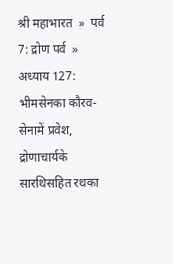श्री महाभारत  »  पर्व 7: द्रोण पर्व  »  अध्याय 127: भीमसेनका कौरव-सेनामें प्रवेश, द्रोणाचार्यके सारथिसहित रथका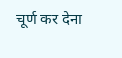चूर्ण कर देना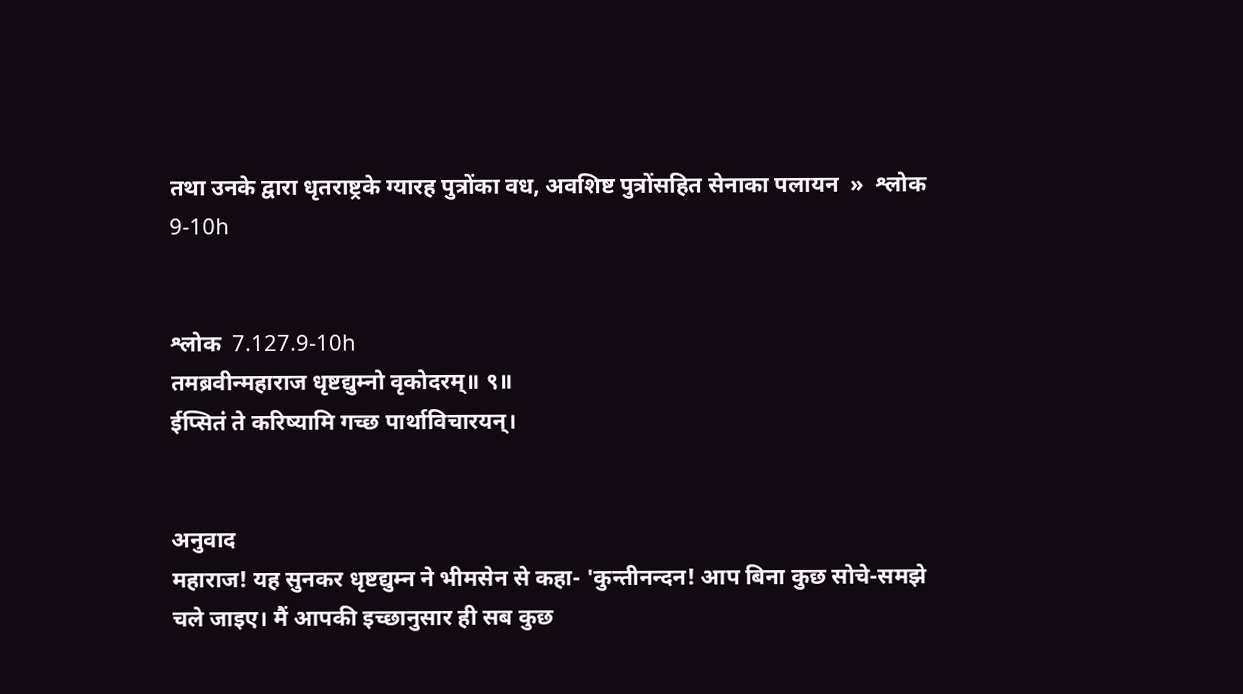तथा उनके द्वारा धृतराष्ट्रके ग्यारह पुत्रोंका वध, अवशिष्ट पुत्रोंसहित सेनाका पलायन  »  श्लोक 9-10h


श्लोक  7.127.9-10h
तमब्रवीन्महाराज धृष्टद्युम्नो वृकोदरम्॥ ९॥
ईप्सितं ते करिष्यामि गच्छ पार्थाविचारयन्।


अनुवाद
महाराज! यह सुनकर धृष्टद्युम्न ने भीमसेन से कहा- 'कुन्तीनन्दन! आप बिना कुछ सोचे-समझे चले जाइए। मैं आपकी इच्छानुसार ही सब कुछ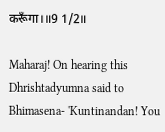करूँगा।॥9 1/2॥

Maharaj! On hearing this Dhrishtadyumna said to Bhimasena- 'Kuntinandan! You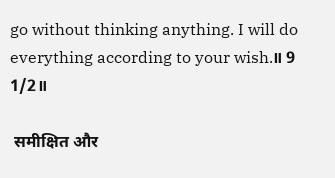go without thinking anything. I will do everything according to your wish.॥ 9 1/2॥

 समीक्षित और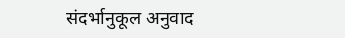संदर्भानुकूल अनुवाद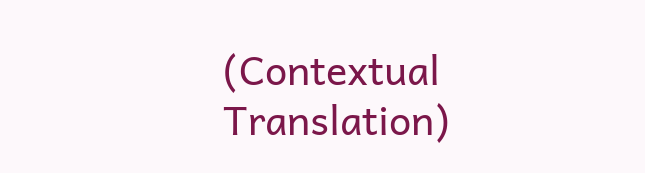(Contextual Translation)